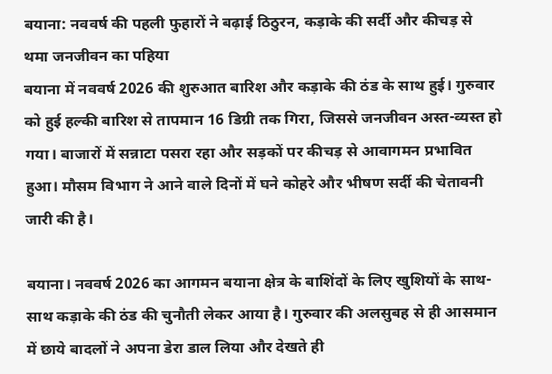बयाना: नववर्ष की पहली फुहारों ने बढ़ाई ठिठुरन, कड़ाके की सर्दी और कीचड़ से थमा जनजीवन का पहिया
बयाना में नववर्ष 2026 की शुरुआत बारिश और कड़ाके की ठंड के साथ हुई। गुरुवार को हुई हल्की बारिश से तापमान 16 डिग्री तक गिरा, जिससे जनजीवन अस्त-व्यस्त हो गया। बाजारों में सन्नाटा पसरा रहा और सड़कों पर कीचड़ से आवागमन प्रभावित हुआ। मौसम विभाग ने आने वाले दिनों में घने कोहरे और भीषण सर्दी की चेतावनी जारी की है।

बयाना। नववर्ष 2026 का आगमन बयाना क्षेत्र के बाशिंदों के लिए खुशियों के साथ-साथ कड़ाके की ठंड की चुनौती लेकर आया है। गुरुवार की अलसुबह से ही आसमान में छाये बादलों ने अपना डेरा डाल लिया और देखते ही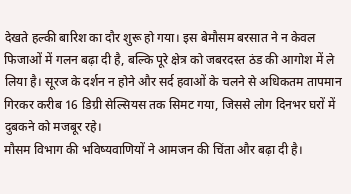देखते हल्की बारिश का दौर शुरू हो गया। इस बेमौसम बरसात ने न केवल फिजाओं में गलन बढ़ा दी है, बल्कि पूरे क्षेत्र को जबरदस्त ठंड की आगोश में ले लिया है। सूरज के दर्शन न होने और सर्द हवाओं के चलने से अधिकतम तापमान गिरकर करीब 16 डिग्री सेल्सियस तक सिमट गया, जिससे लोग दिनभर घरों में दुबकने को मजबूर रहे।
मौसम विभाग की भविष्यवाणियों ने आमजन की चिंता और बढ़ा दी है।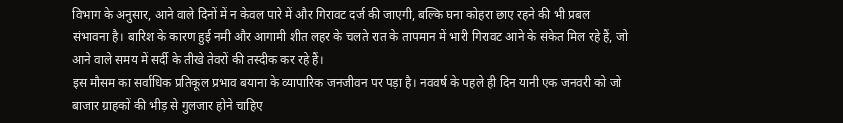विभाग के अनुसार, आने वाले दिनों में न केवल पारे में और गिरावट दर्ज की जाएगी, बल्कि घना कोहरा छाए रहने की भी प्रबल संभावना है। बारिश के कारण हुई नमी और आगामी शीत लहर के चलते रात के तापमान में भारी गिरावट आने के संकेत मिल रहे हैं, जो आने वाले समय में सर्दी के तीखे तेवरों की तस्दीक कर रहे हैं।
इस मौसम का सर्वाधिक प्रतिकूल प्रभाव बयाना के व्यापारिक जनजीवन पर पड़ा है। नववर्ष के पहले ही दिन यानी एक जनवरी को जो बाजार ग्राहकों की भीड़ से गुलजार होने चाहिए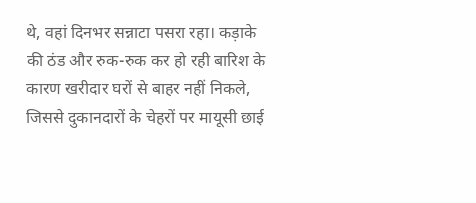थे, वहां दिनभर सन्नाटा पसरा रहा। कड़ाके की ठंड और रुक-रुक कर हो रही बारिश के कारण खरीदार घरों से बाहर नहीं निकले, जिससे दुकानदारों के चेहरों पर मायूसी छाई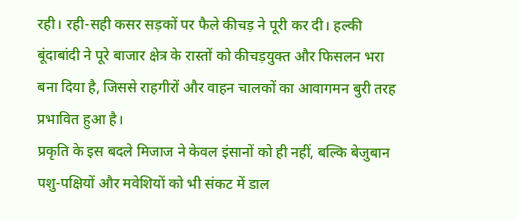रही। रही-सही कसर सड़कों पर फैले कीचड़ ने पूरी कर दी। हल्की बूंदाबांदी ने पूरे बाजार क्षेत्र के रास्तों को कीचड़युक्त और फिसलन भरा बना दिया है, जिससे राहगीरों और वाहन चालकों का आवागमन बुरी तरह प्रभावित हुआ है।
प्रकृति के इस बदले मिजाज ने केवल इंसानों को ही नहीं, बल्कि बेजुबान पशु-पक्षियों और मवेशियों को भी संकट में डाल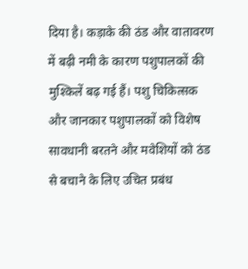दिया है। कड़ाके की ठंड और वातावरण में बढ़ी नमी के कारण पशुपालकों की मुश्किलें बढ़ गई हैं। पशु चिकित्सक और जानकार पशुपालकों को विशेष सावधानी बरतने और मवेशियों को ठंड से बचाने के लिए उचित प्रबंध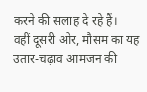करने की सलाह दे रहे हैं।
वहीं दूसरी ओर, मौसम का यह उतार-चढ़ाव आमजन की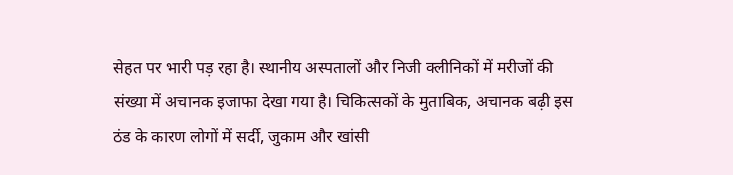सेहत पर भारी पड़ रहा है। स्थानीय अस्पतालों और निजी क्लीनिकों में मरीजों की संख्या में अचानक इजाफा देखा गया है। चिकित्सकों के मुताबिक, अचानक बढ़ी इस ठंड के कारण लोगों में सर्दी, जुकाम और खांसी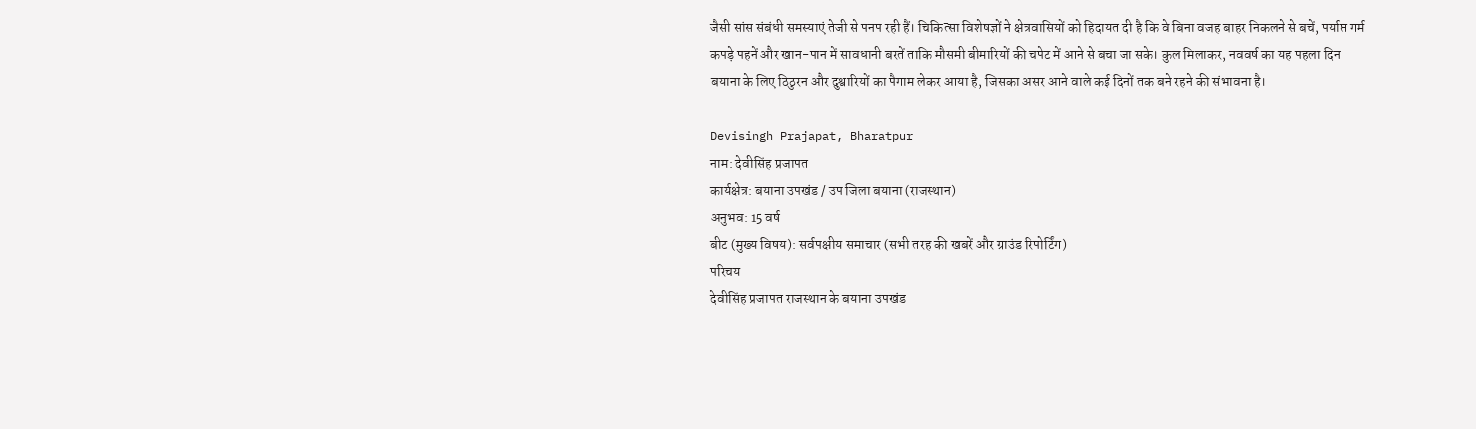जैसी सांस संबंधी समस्याएं तेजी से पनप रही हैं। चिकित्सा विशेषज्ञों ने क्षेत्रवासियों को हिदायत दी है कि वे बिना वजह बाहर निकलने से बचें, पर्याप्त गर्म कपड़े पहनें और खान-पान में सावधानी बरतें ताकि मौसमी बीमारियों की चपेट में आने से बचा जा सके। कुल मिलाकर, नववर्ष का यह पहला दिन बयाना के लिए ठिठुरन और दुश्वारियों का पैगाम लेकर आया है, जिसका असर आने वाले कई दिनों तक बने रहने की संभावना है।

Devisingh Prajapat, Bharatpur
नाम: देवीसिंह प्रजापत
कार्यक्षेत्र: बयाना उपखंड / उप जिला बयाना (राजस्थान)
अनुभव: 15 वर्ष
बीट (मुख्य विषय): सर्वपक्षीय समाचार (सभी तरह की खबरें और ग्राउंड रिपोर्टिंग)
परिचय
देवीसिंह प्रजापत राजस्थान के बयाना उपखंड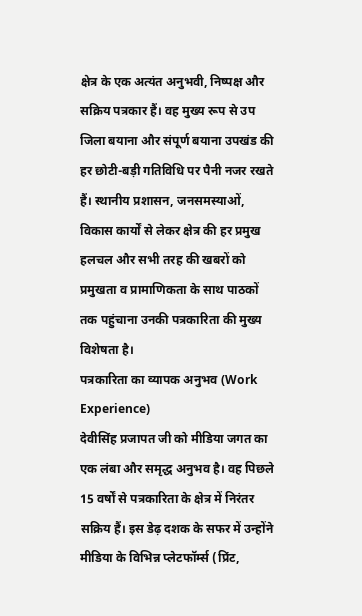क्षेत्र के एक अत्यंत अनुभवी, निष्पक्ष और सक्रिय पत्रकार हैं। वह मुख्य रूप से उप जिला बयाना और संपूर्ण बयाना उपखंड की हर छोटी-बड़ी गतिविधि पर पैनी नजर रखते हैं। स्थानीय प्रशासन, जनसमस्याओं, विकास कार्यों से लेकर क्षेत्र की हर प्रमुख हलचल और सभी तरह की खबरों को प्रमुखता व प्रामाणिकता के साथ पाठकों तक पहुंचाना उनकी पत्रकारिता की मुख्य विशेषता है।
पत्रकारिता का व्यापक अनुभव (Work Experience)
देवीसिंह प्रजापत जी को मीडिया जगत का एक लंबा और समृद्ध अनुभव है। वह पिछले 15 वर्षों से पत्रकारिता के क्षेत्र में निरंतर सक्रिय हैं। इस डेढ़ दशक के सफर में उन्होंने मीडिया के विभिन्न प्लेटफॉर्म्स (प्रिंट,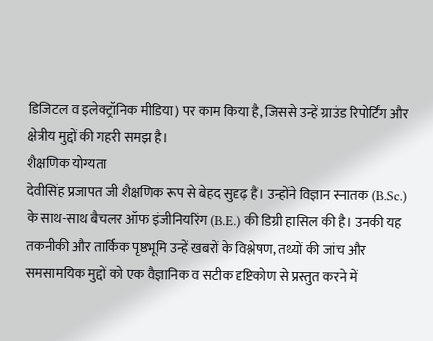डिजिटल व इलेक्ट्रॉनिक मीडिया) पर काम किया है, जिससे उन्हें ग्राउंड रिपोर्टिंग और क्षेत्रीय मुद्दों की गहरी समझ है।
शैक्षणिक योग्यता
देवीसिंह प्रजापत जी शैक्षणिक रूप से बेहद सुदृढ़ हैं। उन्होंने विज्ञान स्नातक (B.Sc.) के साथ-साथ बैचलर ऑफ इंजीनियरिंग (B.E.) की डिग्री हासिल की है। उनकी यह तकनीकी और तार्किक पृष्ठभूमि उन्हें खबरों के विश्लेषण, तथ्यों की जांच और समसामयिक मुद्दों को एक वैज्ञानिक व सटीक दृष्टिकोण से प्रस्तुत करने में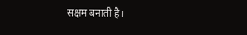सक्षम बनाती है।